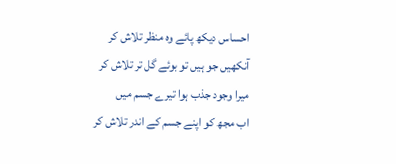احساس دیکھ پائے وہ منظر تلاش کر
آنکھیں جو ہیں تو بوئے گل تر تلاش کر
میرا وجود جذب ہوا تیرے جسم میں
اب مجھ کو اپنے جسم کے اندر تلاش کر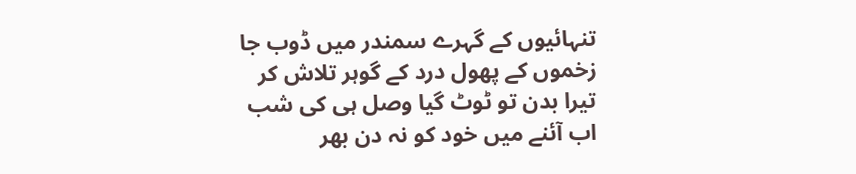تنہائیوں کے گہرے سمندر میں ڈوب جا
زخموں کے پھول درد کے گوہر تلاش کر
تیرا بدن تو ٹوٹ گیا وصل ہی کی شب
اب آئنے میں خود کو نہ دن بھر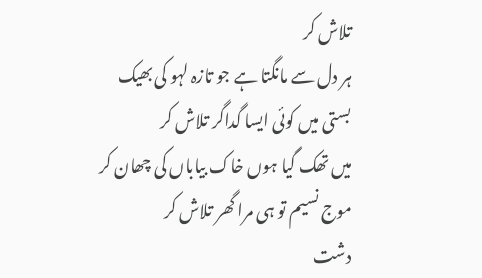تلاش کر
ہر دل سے مانگتا ہے جو تازہ لہو کی بھیک
بستی میں کوئی ایسا گداگر تلاش کر
میں تھک گیا ہوں خاک بیاباں کی چھان کر
موج نسیم تو ہی مرا گھر تلاش کر
دشت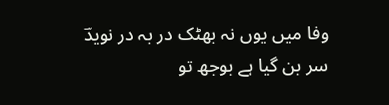وفا میں یوں نہ بھٹک در بہ در نویدؔ
سر بن گیا ہے بوجھ تو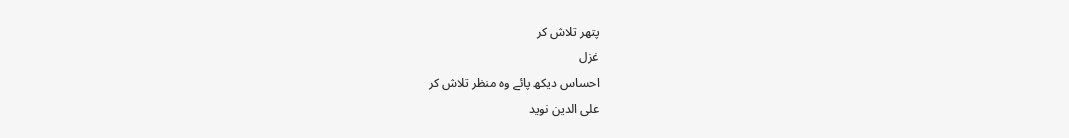پتھر تلاش کر
غزل
احساس دیکھ پائے وہ منظر تلاش کر
علی الدین نوید